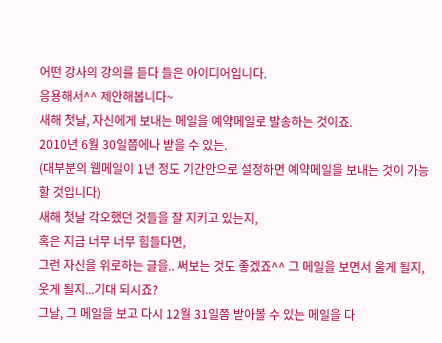어떤 강사의 강의를 듣다 들은 아이디어입니다.
응용해서^^ 제안해봅니다~
새해 첫날, 자신에게 보내는 메일을 예약메일로 발송하는 것이죠.
2010년 6월 30일쯤에나 받을 수 있는.
(대부분의 웹메일이 1년 정도 기간안으로 설정하면 예약메일을 보내는 것이 가능할 것입니다)
새해 첫날 각오했던 것들을 잘 지키고 있는지,
혹은 지금 너무 너무 힘들다면,
그런 자신을 위로하는 글을.. 써보는 것도 좋겠죠^^ 그 메일을 보면서 울게 될지, 웃게 될지...기대 되시죠?
그날, 그 메일을 보고 다시 12월 31일쯤 받아볼 수 있는 메일을 다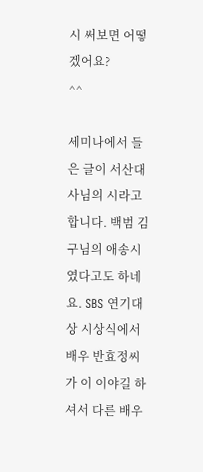시 써보면 어떻겠어요?
^^

세미나에서 들은 글이 서산대사님의 시라고 합니다. 백범 김구님의 애송시였다고도 하네요. SBS 연기대상 시상식에서 배우 반효정씨가 이 이야길 하셔서 다른 배우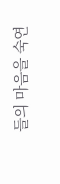들의 마음을 숙연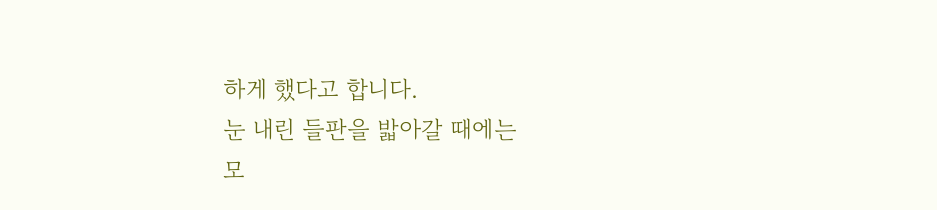하게 했다고 합니다.
눈 내린 들판을 밟아갈 때에는
모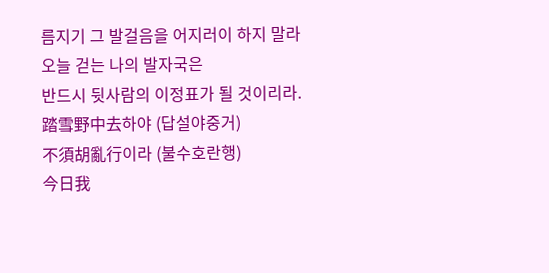름지기 그 발걸음을 어지러이 하지 말라
오늘 걷는 나의 발자국은
반드시 뒷사람의 이정표가 될 것이리라.
踏雪野中去하야 (답설야중거)
不須胡亂行이라 (불수호란행)
今日我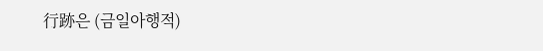行跡은 (금일아행적)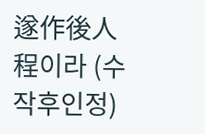遂作後人程이라 (수작후인정)